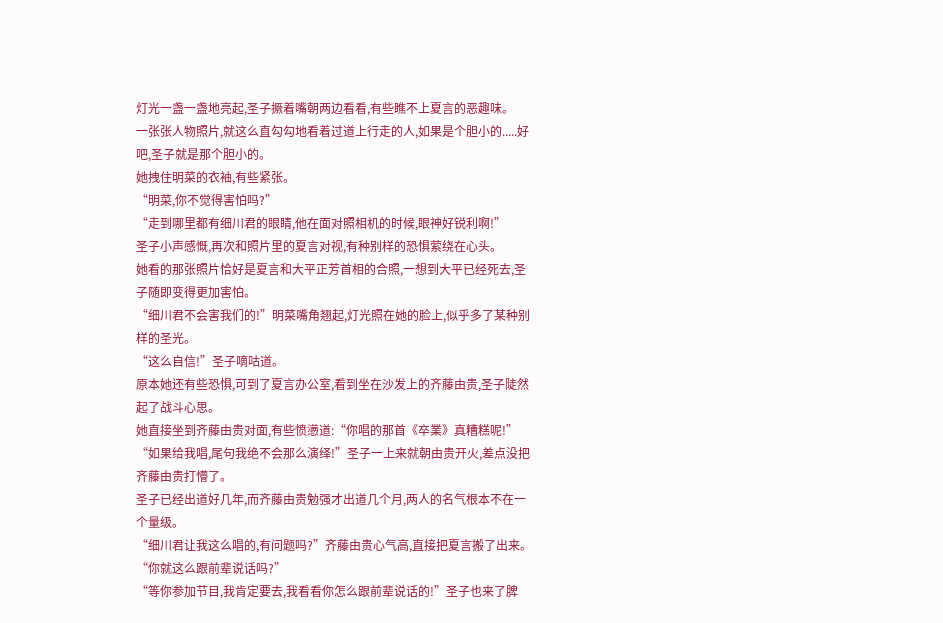灯光一盏一盏地亮起,圣子撅着嘴朝两边看看,有些瞧不上夏言的恶趣味。
一张张人物照片,就这么直勾勾地看着过道上行走的人,如果是个胆小的.....好吧,圣子就是那个胆小的。
她拽住明菜的衣袖,有些紧张。
“明菜,你不觉得害怕吗?”
“走到哪里都有细川君的眼睛,他在面对照相机的时候,眼神好锐利啊!”
圣子小声感慨,再次和照片里的夏言对视,有种别样的恐惧萦绕在心头。
她看的那张照片恰好是夏言和大平正芳首相的合照,一想到大平已经死去,圣子随即变得更加害怕。
“细川君不会害我们的!”明菜嘴角翘起,灯光照在她的脸上,似乎多了某种别样的圣光。
“这么自信!”圣子嘀咕道。
原本她还有些恐惧,可到了夏言办公室,看到坐在沙发上的齐藤由贵,圣子陡然起了战斗心思。
她直接坐到齐藤由贵对面,有些愤懑道:“你唱的那首《卒業》真糟糕呢!”
“如果给我唱,尾句我绝不会那么演绎!”圣子一上来就朝由贵开火,差点没把齐藤由贵打懵了。
圣子已经出道好几年,而齐藤由贵勉强才出道几个月,两人的名气根本不在一个量级。
“细川君让我这么唱的,有问题吗?”齐藤由贵心气高,直接把夏言搬了出来。
“你就这么跟前辈说话吗?”
“等你参加节目,我肯定要去,我看看你怎么跟前辈说话的!”圣子也来了脾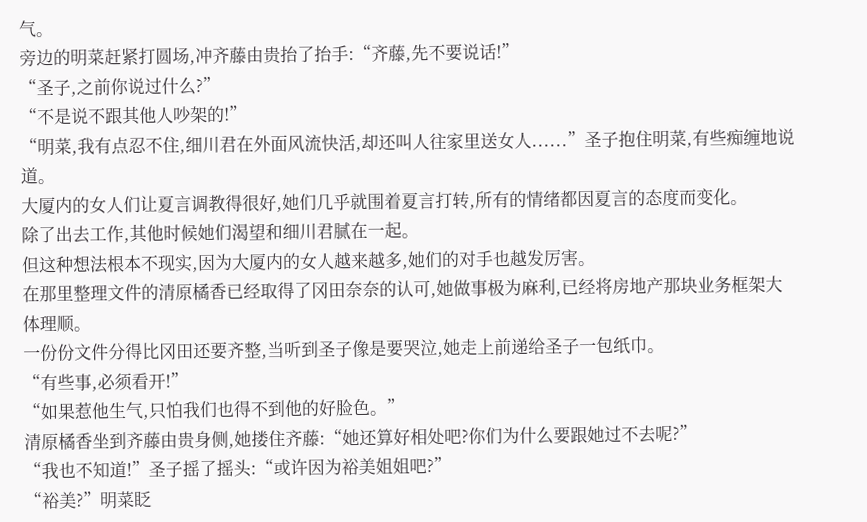气。
旁边的明菜赶紧打圆场,冲齐藤由贵抬了抬手:“齐藤,先不要说话!”
“圣子,之前你说过什么?”
“不是说不跟其他人吵架的!”
“明菜,我有点忍不住,细川君在外面风流快活,却还叫人往家里送女人......”圣子抱住明菜,有些痴缠地说道。
大厦内的女人们让夏言调教得很好,她们几乎就围着夏言打转,所有的情绪都因夏言的态度而变化。
除了出去工作,其他时候她们渴望和细川君腻在一起。
但这种想法根本不现实,因为大厦内的女人越来越多,她们的对手也越发厉害。
在那里整理文件的清原橘香已经取得了冈田奈奈的认可,她做事极为麻利,已经将房地产那块业务框架大体理顺。
一份份文件分得比冈田还要齐整,当听到圣子像是要哭泣,她走上前递给圣子一包纸巾。
“有些事,必须看开!”
“如果惹他生气,只怕我们也得不到他的好脸色。”
清原橘香坐到齐藤由贵身侧,她搂住齐藤:“她还算好相处吧?你们为什么要跟她过不去呢?”
“我也不知道!”圣子摇了摇头:“或许因为裕美姐姐吧?”
“裕美?”明菜眨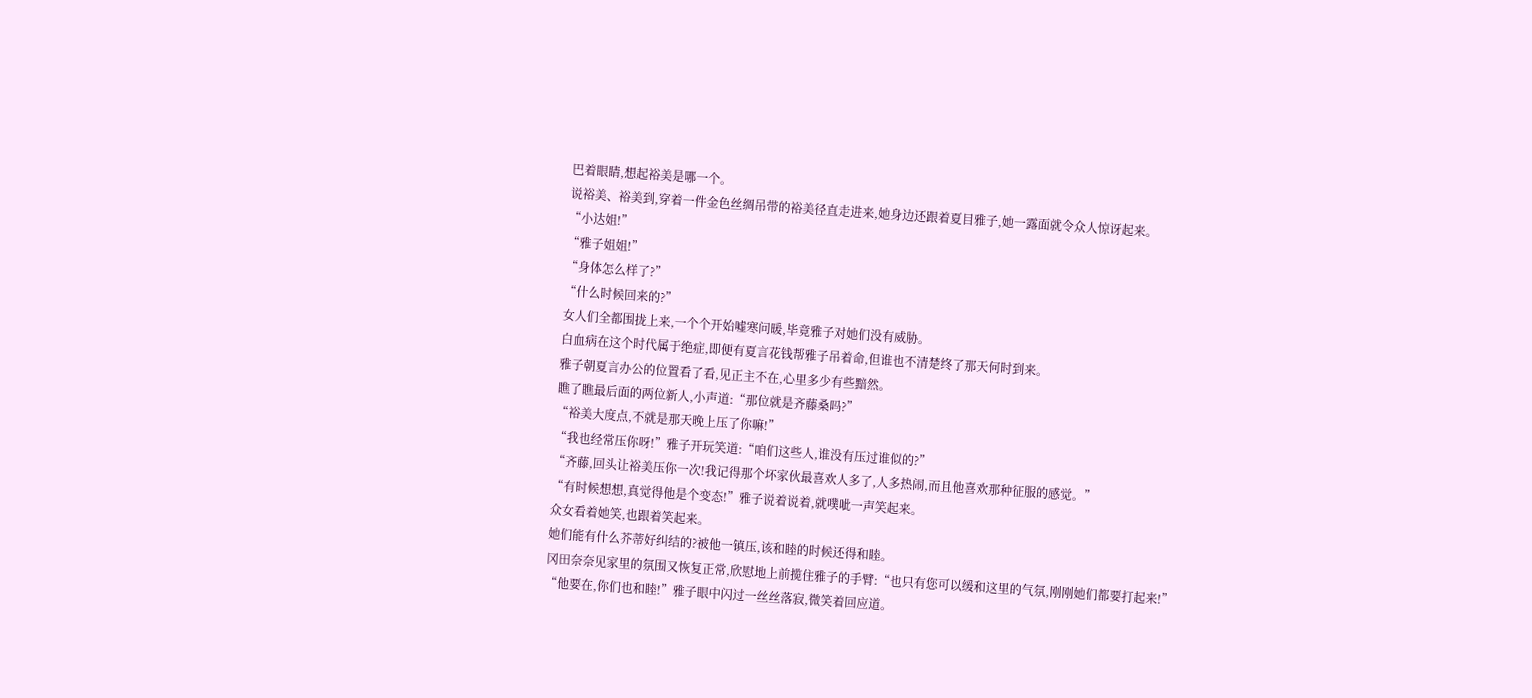巴着眼睛,想起裕美是哪一个。
说裕美、裕美到,穿着一件金色丝绸吊带的裕美径直走进来,她身边还跟着夏目雅子,她一露面就令众人惊讶起来。
“小达姐!”
“雅子姐姐!”
“身体怎么样了?”
“什么时候回来的?”
女人们全都围拢上来,一个个开始嘘寒问暖,毕竟雅子对她们没有威胁。
白血病在这个时代属于绝症,即便有夏言花钱帮雅子吊着命,但谁也不清楚终了那天何时到来。
雅子朝夏言办公的位置看了看,见正主不在,心里多少有些黯然。
瞧了瞧最后面的两位新人,小声道:“那位就是齐藤桑吗?”
“裕美大度点,不就是那天晚上压了你嘛!”
“我也经常压你呀!”雅子开玩笑道:“咱们这些人,谁没有压过谁似的?”
“齐藤,回头让裕美压你一次!我记得那个坏家伙最喜欢人多了,人多热闹,而且他喜欢那种征服的感觉。”
“有时候想想,真觉得他是个变态!”雅子说着说着,就噗呲一声笑起来。
众女看着她笑,也跟着笑起来。
她们能有什么芥蒂好纠结的?被他一镇压,该和睦的时候还得和睦。
冈田奈奈见家里的氛围又恢复正常,欣慰地上前揽住雅子的手臂:“也只有您可以缓和这里的气氛,刚刚她们都要打起来!”
“他要在,你们也和睦!”雅子眼中闪过一丝丝落寂,微笑着回应道。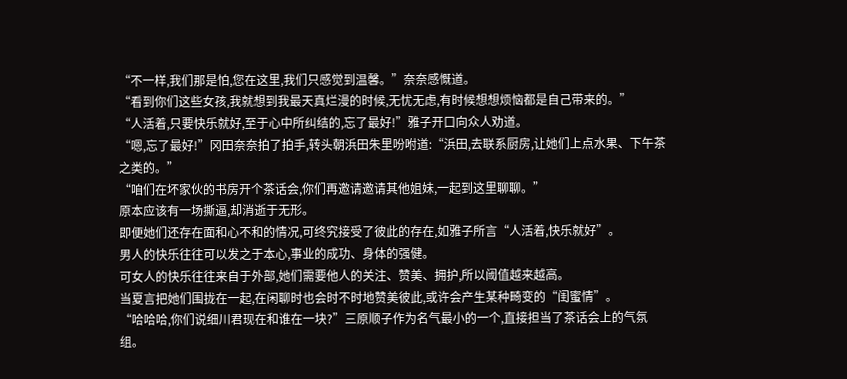“不一样,我们那是怕,您在这里,我们只感觉到温馨。”奈奈感慨道。
“看到你们这些女孩,我就想到我最天真烂漫的时候,无忧无虑,有时候想想烦恼都是自己带来的。”
“人活着,只要快乐就好,至于心中所纠结的,忘了最好!”雅子开口向众人劝道。
“嗯,忘了最好!”冈田奈奈拍了拍手,转头朝浜田朱里吩咐道:“浜田,去联系厨房,让她们上点水果、下午茶之类的。”
“咱们在坏家伙的书房开个茶话会,你们再邀请邀请其他姐妹,一起到这里聊聊。”
原本应该有一场撕逼,却消逝于无形。
即便她们还存在面和心不和的情况,可终究接受了彼此的存在,如雅子所言“人活着,快乐就好”。
男人的快乐往往可以发之于本心,事业的成功、身体的强健。
可女人的快乐往往来自于外部,她们需要他人的关注、赞美、拥护,所以阈值越来越高。
当夏言把她们围拢在一起,在闲聊时也会时不时地赞美彼此,或许会产生某种畸变的“闺蜜情”。
“哈哈哈,你们说细川君现在和谁在一块?”三原顺子作为名气最小的一个,直接担当了茶话会上的气氛组。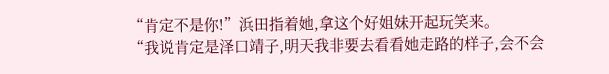“肯定不是你!”浜田指着她,拿这个好姐妹开起玩笑来。
“我说肯定是泽口靖子,明天我非要去看看她走路的样子,会不会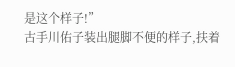是这个样子!”
古手川佑子装出腿脚不便的样子,扶着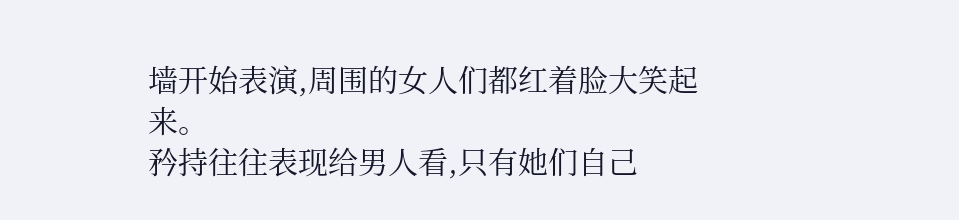墙开始表演,周围的女人们都红着脸大笑起来。
矜持往往表现给男人看,只有她们自己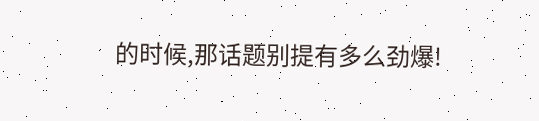的时候,那话题别提有多么劲爆!